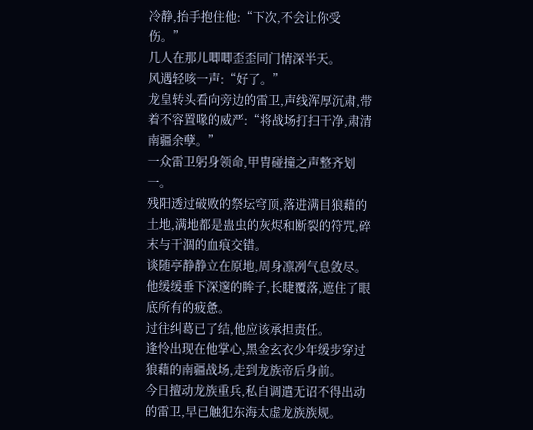冷静,抬手抱住他:“下次,不会让你受伤。”
几人在那儿唧唧歪歪同门情深半天。
风遇轻咳一声:“好了。”
龙皇转头看向旁边的雷卫,声线浑厚沉肃,带着不容置喙的威严:“将战场打扫干净,肃清南疆余孽。”
一众雷卫躬身领命,甲胄碰撞之声整齐划一。
残阳透过破败的祭坛穹顶,落进满目狼藉的土地,满地都是蛊虫的灰烬和断裂的符咒,碎末与干涸的血痕交错。
谈随亭静静立在原地,周身凛冽气息敛尽。
他缓缓垂下深邃的眸子,长睫覆落,遮住了眼底所有的疲惫。
过往纠葛已了结,他应该承担责任。
逢怜出现在他掌心,黑金玄衣少年缓步穿过狼藉的南疆战场,走到龙族帝后身前。
今日擅动龙族重兵,私自调遣无诏不得出动的雷卫,早已触犯东海太虚龙族族规。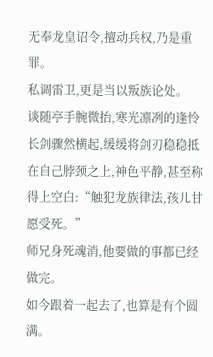无奉龙皇诏令,擅动兵权,乃是重罪。
私调雷卫,更是当以叛族论处。
谈随亭手腕微抬,寒光凛冽的逢怜长剑骤然横起,缓缓将剑刃稳稳抵在自己脖颈之上,神色平静,甚至称得上空白:“触犯龙族律法,孩儿甘愿受死。”
师兄身死魂消,他要做的事都已经做完。
如今跟着一起去了,也算是有个圆满。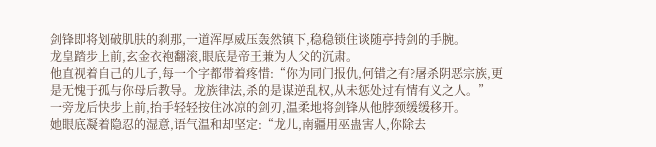剑锋即将划破肌肤的刹那,一道浑厚威压轰然镇下,稳稳锁住谈随亭持剑的手腕。
龙皇踏步上前,玄金衣袍翻滚,眼底是帝王兼为人父的沉肃。
他直视着自己的儿子,每一个字都带着疼惜:“你为同门报仇,何错之有?屠杀阴恶宗族,更是无愧于孤与你母后教导。龙族律法,杀的是谋逆乱权,从未惩处过有情有义之人。”
一旁龙后快步上前,抬手轻轻按住冰凉的剑刃,温柔地将剑锋从他脖颈缓缓移开。
她眼底凝着隐忍的湿意,语气温和却坚定:“龙儿,南疆用巫蛊害人,你除去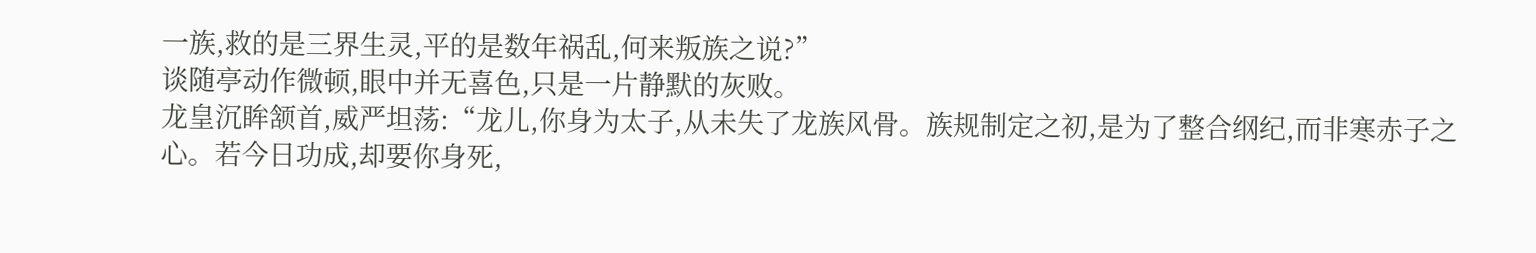一族,救的是三界生灵,平的是数年祸乱,何来叛族之说?”
谈随亭动作微顿,眼中并无喜色,只是一片静默的灰败。
龙皇沉眸颔首,威严坦荡:“龙儿,你身为太子,从未失了龙族风骨。族规制定之初,是为了整合纲纪,而非寒赤子之心。若今日功成,却要你身死,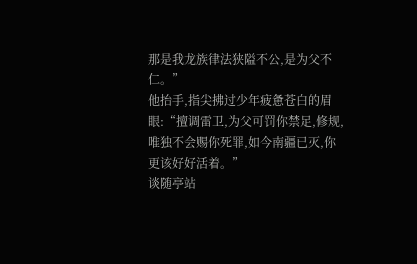那是我龙族律法狭隘不公,是为父不仁。”
他抬手,指尖拂过少年疲惫苍白的眉眼:“擅调雷卫,为父可罚你禁足,修规,唯独不会赐你死罪,如今南疆已灭,你更该好好活着。”
谈随亭站